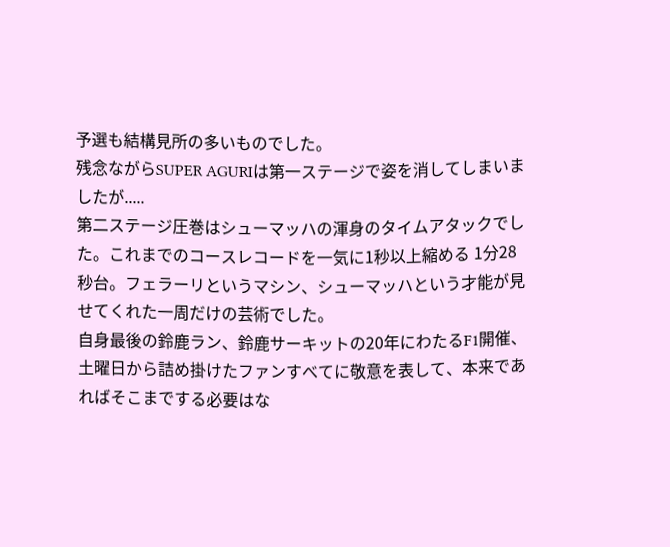予選も結構見所の多いものでした。
残念ながらSUPER AGURIは第一ステージで姿を消してしまいましたが.....
第二ステージ圧巻はシューマッハの渾身のタイムアタックでした。これまでのコースレコードを一気に1秒以上縮める 1分28秒台。フェラーリというマシン、シューマッハという才能が見せてくれた一周だけの芸術でした。
自身最後の鈴鹿ラン、鈴鹿サーキットの20年にわたるF1開催、土曜日から詰め掛けたファンすべてに敬意を表して、本来であればそこまでする必要はな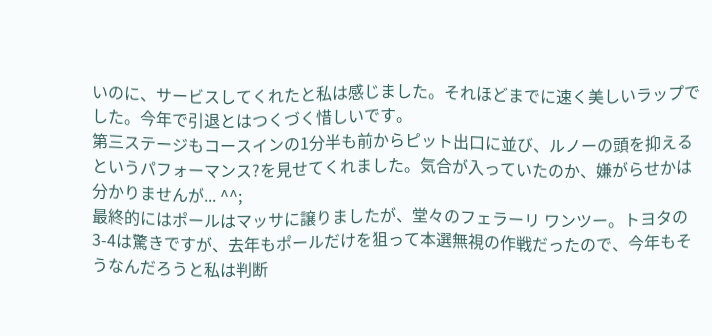いのに、サービスしてくれたと私は感じました。それほどまでに速く美しいラップでした。今年で引退とはつくづく惜しいです。
第三ステージもコースインの1分半も前からピット出口に並び、ルノーの頭を抑えるというパフォーマンス?を見せてくれました。気合が入っていたのか、嫌がらせかは分かりませんが... ^^;
最終的にはポールはマッサに譲りましたが、堂々のフェラーリ ワンツー。トヨタの3-4は驚きですが、去年もポールだけを狙って本選無視の作戦だったので、今年もそうなんだろうと私は判断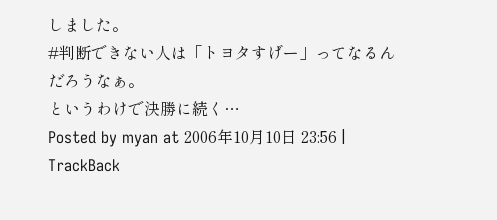しました。
#判断できない人は「トヨタすげー」ってなるんだろうなぁ。
というわけで決勝に続く…
Posted by myan at 2006年10月10日 23:56 | TrackBack